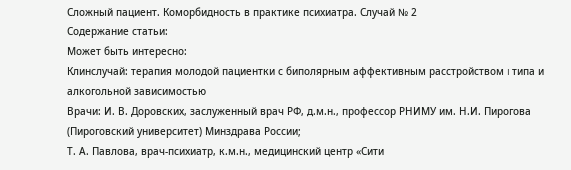Сложный пациент. Коморбидность в практике психиатра. Случай № 2
Содержание статьи:
Может быть интересно:
Клинслучай: терапия молодой пациентки с биполярным аффективным расстройством I типа и алкогольной зависимостью
Врачи: И. В. Доровских, заслуженный врач РФ, д.м.н., профессор РНИМУ им. Н.И. Пирогова (Пироговский университет) Минздрава России;
Т. А. Павлова, врач-психиатр, к.м.н., медицинский центр «Сити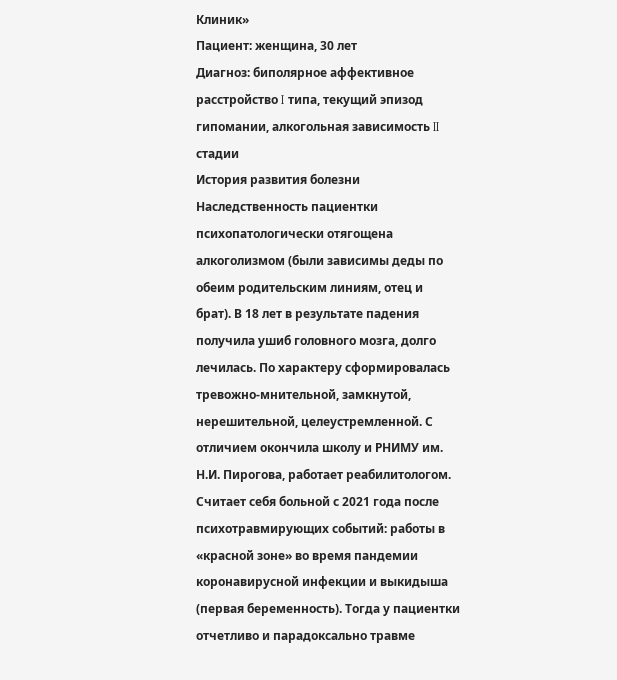Клиник»
Пациент: женщина, 30 лет
Диагноз: биполярное аффективное расстройство I типа, текущий эпизод гипомании, алкогольная зависимость II стадии
История развития болезни
Наследственность пациентки психопатологически отягощена алкоголизмом (были зависимы деды по обеим родительским линиям, отец и брат). В 18 лет в результате падения получила ушиб головного мозга, долго лечилась. По характеру сформировалась тревожно-мнительной, замкнутой, нерешительной, целеустремленной. С отличием окончила школу и РНИМУ им. Н.И. Пирогова, работает реабилитологом.
Считает себя больной с 2021 года после психотравмирующих событий: работы в «красной зоне» во время пандемии коронавирусной инфекции и выкидыша (первая беременность). Тогда у пациентки отчетливо и парадоксально травме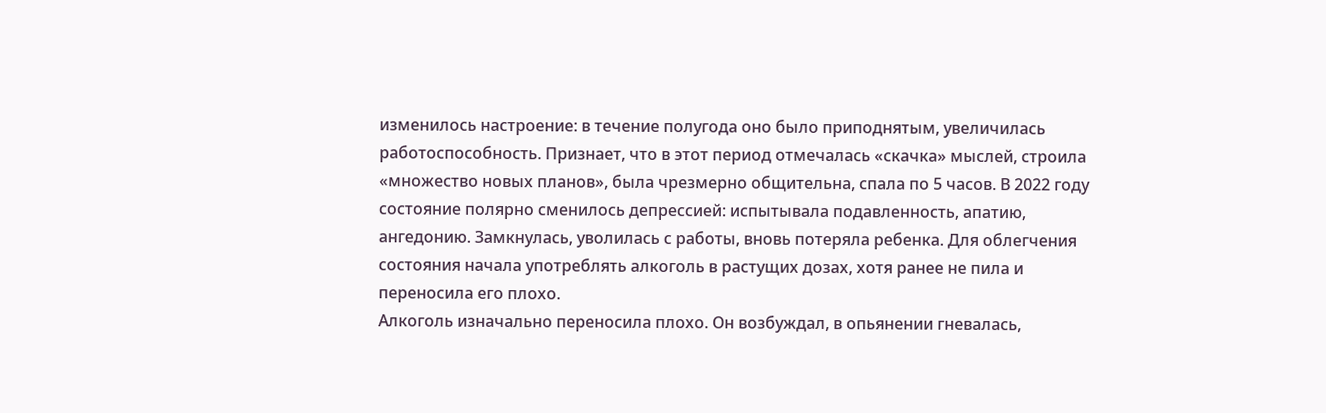изменилось настроение: в течение полугода оно было приподнятым, увеличилась работоспособность. Признает, что в этот период отмечалась «скачка» мыслей, строила «множество новых планов», была чрезмерно общительна, спала по 5 часов. В 2022 году состояние полярно сменилось депрессией: испытывала подавленность, апатию, ангедонию. Замкнулась, уволилась с работы, вновь потеряла ребенка. Для облегчения состояния начала употреблять алкоголь в растущих дозах, хотя ранее не пила и переносила его плохо.
Алкоголь изначально переносила плохо. Он возбуждал, в опьянении гневалась,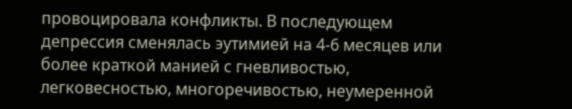провоцировала конфликты. В последующем депрессия сменялась эутимией на 4-6 месяцев или более краткой манией с гневливостью, легковесностью, многоречивостью, неумеренной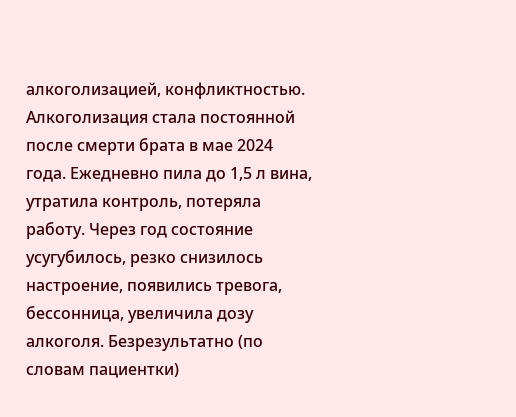алкоголизацией, конфликтностью.
Алкоголизация стала постоянной после смерти брата в мае 2024 года. Ежедневно пила до 1,5 л вина, утратила контроль, потеряла работу. Через год состояние усугубилось, резко снизилось настроение, появились тревога, бессонница, увеличила дозу алкоголя. Безрезультатно (по словам пациентки)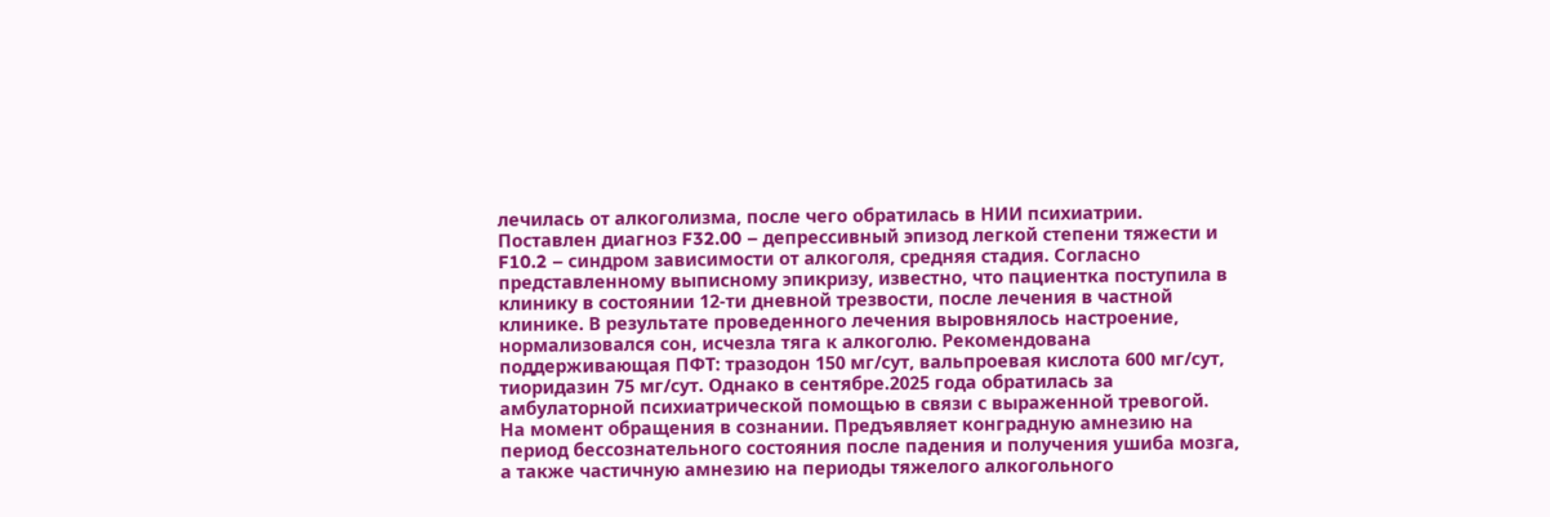лечилась от алкоголизма, после чего обратилась в НИИ психиатрии. Поставлен диагноз F32.00 – депрессивный эпизод легкой степени тяжести и F10.2 – синдром зависимости от алкоголя, средняя стадия. Согласно представленному выписному эпикризу, известно, что пациентка поступила в клинику в состоянии 12-ти дневной трезвости, после лечения в частной клинике. В результате проведенного лечения выровнялось настроение, нормализовался сон, исчезла тяга к алкоголю. Рекомендована поддерживающая ПФТ: тразодон 150 мг/сут, вальпроевая кислота 600 мг/сут, тиоридазин 75 мг/сут. Однако в сентябре.2025 года обратилась за амбулаторной психиатрической помощью в связи с выраженной тревогой.
На момент обращения в сознании. Предъявляет конградную амнезию на период бессознательного состояния после падения и получения ушиба мозга, а также частичную амнезию на периоды тяжелого алкогольного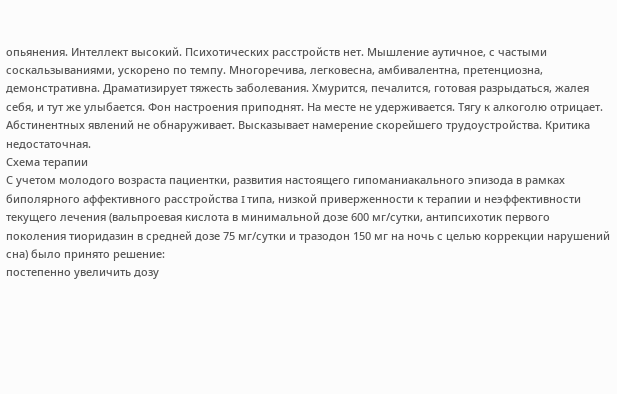опьянения. Интеллект высокий. Психотических расстройств нет. Мышление аутичное, с частыми соскальзываниями, ускорено по темпу. Многоречива, легковесна, амбивалентна, претенциозна, демонстративна. Драматизирует тяжесть заболевания. Хмурится, печалится, готовая разрыдаться, жалея себя, и тут же улыбается. Фон настроения приподнят. На месте не удерживается. Тягу к алкоголю отрицает. Абстинентных явлений не обнаруживает. Высказывает намерение скорейшего трудоустройства. Критика недостаточная.
Схема терапии
С учетом молодого возраста пациентки, развития настоящего гипоманиакального эпизода в рамках биполярного аффективного расстройства I типа, низкой приверженности к терапии и неэффективности текущего лечения (вальпроевая кислота в минимальной дозе 600 мг/сутки, антипсихотик первого поколения тиоридазин в средней дозе 75 мг/сутки и тразодон 150 мг на ночь с целью коррекции нарушений сна) было принято решение:
постепенно увеличить дозу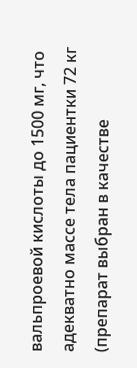вальпроевой кислоты до 1500 мг, что адекватно массе тела пациентки 72 кг (препарат выбран в качестве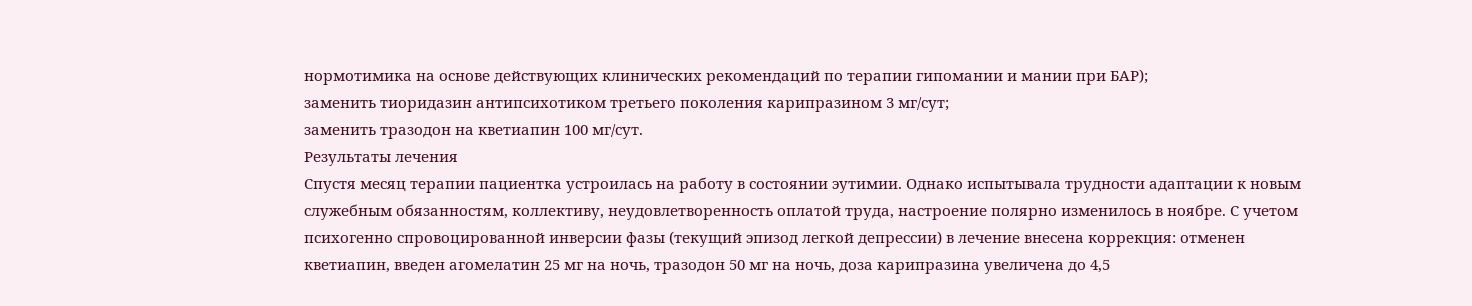нормотимика на основе действующих клинических рекомендаций по терапии гипомании и мании при БАР);
заменить тиоридазин антипсихотиком третьего поколения карипразином 3 мг/сут;
заменить тразодон на кветиапин 100 мг/сут.
Результаты лечения
Спустя месяц терапии пациентка устроилась на работу в состоянии эутимии. Однако испытывала трудности адаптации к новым служебным обязанностям, коллективу, неудовлетворенность оплатой труда, настроение полярно изменилось в ноябре. С учетом психогенно спровоцированной инверсии фазы (текущий эпизод легкой депрессии) в лечение внесена коррекция: отменен кветиапин, введен агомелатин 25 мг на ночь, тразодон 50 мг на ночь, доза карипразина увеличена до 4,5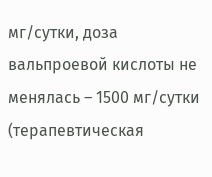мг/сутки, доза вальпроевой кислоты не менялась – 1500 мг/сутки (терапевтическая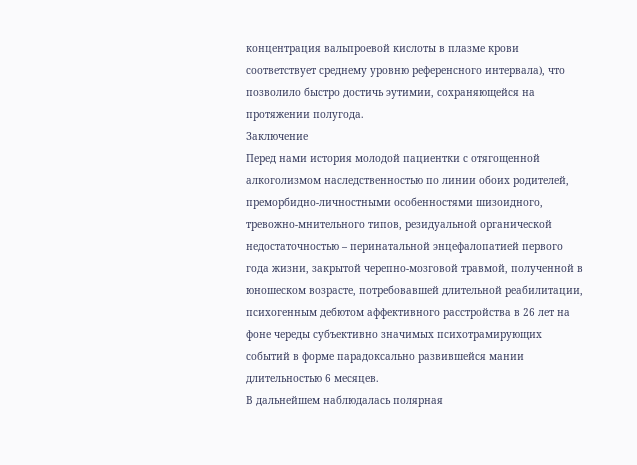концентрация вальпроевой кислоты в плазме крови соответствует среднему уровню референсного интервала), что позволило быстро достичь эутимии, сохраняющейся на протяжении полугода.
Заключение
Перед нами история молодой пациентки с отягощенной алкоголизмом наследственностью по линии обоих родителей, преморбидно-личностными особенностями шизоидного, тревожно-мнительного типов, резидуальной органической недостаточностью – перинатальной энцефалопатией первого года жизни, закрытой черепно-мозговой травмой, полученной в юношеском возрасте, потребовавшей длительной реабилитации, психогенным дебютом аффективного расстройства в 26 лет на фоне череды субъективно значимых психотрамирующих событий в форме парадоксально развившейся мании длительностью 6 месяцев.
В дальнейшем наблюдалась полярная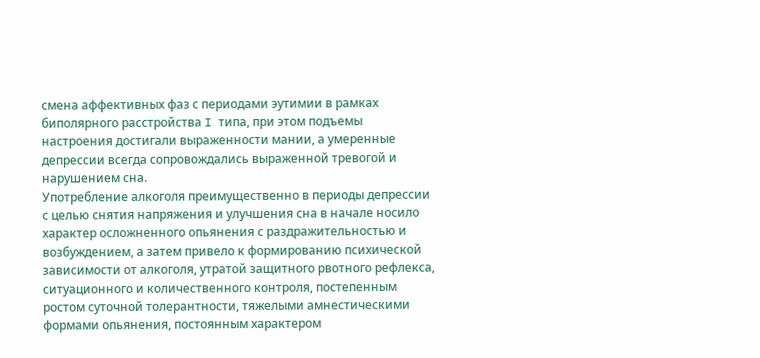смена аффективных фаз с периодами эутимии в рамках биполярного расстройства I типа, при этом подъемы настроения достигали выраженности мании, а умеренные депрессии всегда сопровождались выраженной тревогой и нарушением сна.
Употребление алкоголя преимущественно в периоды депрессии с целью снятия напряжения и улучшения сна в начале носило характер осложненного опьянения с раздражительностью и возбуждением, а затем привело к формированию психической зависимости от алкоголя, утратой защитного рвотного рефлекса, ситуационного и количественного контроля, постепенным ростом суточной толерантности, тяжелыми амнестическими формами опьянения, постоянным характером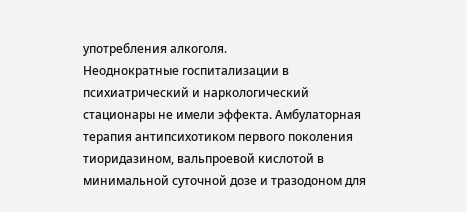употребления алкоголя.
Неоднократные госпитализации в психиатрический и наркологический стационары не имели эффекта. Амбулаторная терапия антипсихотиком первого поколения тиоридазином, вальпроевой кислотой в минимальной суточной дозе и тразодоном для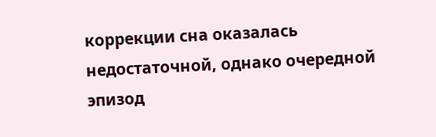коррекции сна оказалась недостаточной, однако очередной эпизод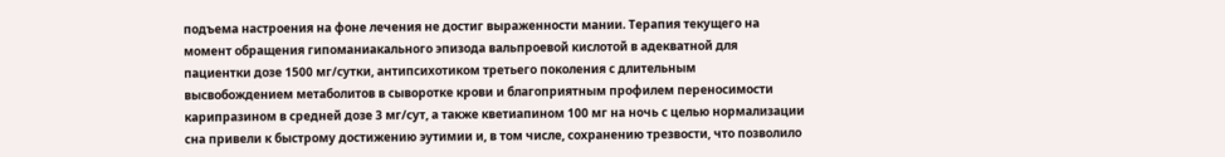подъема настроения на фоне лечения не достиг выраженности мании. Терапия текущего на момент обращения гипоманиакального эпизода вальпроевой кислотой в адекватной для пациентки дозе 1500 мг/сутки, антипсихотиком третьего поколения с длительным высвобождением метаболитов в сыворотке крови и благоприятным профилем переносимости карипразином в средней дозе 3 мг/сут, а также кветиапином 100 мг на ночь с целью нормализации сна привели к быстрому достижению эутимии и, в том числе, сохранению трезвости, что позволило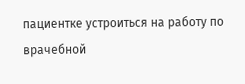пациентке устроиться на работу по врачебной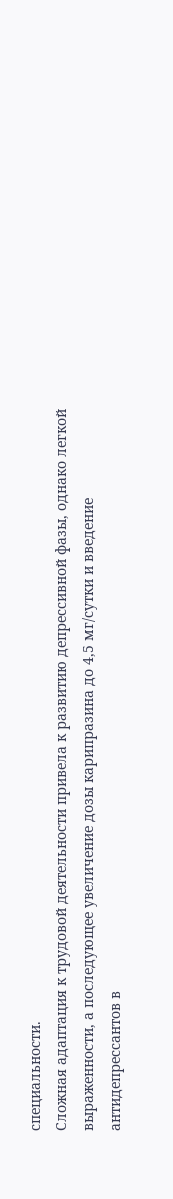специальности.
Сложная адаптация к трудовой деятельности привела к развитию депрессивной фазы, однако легкой выраженности, а последующее увеличение дозы карипразина до 4,5 мг/сутки и введение антидепрессантов в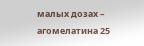малых дозах – агомелатина 25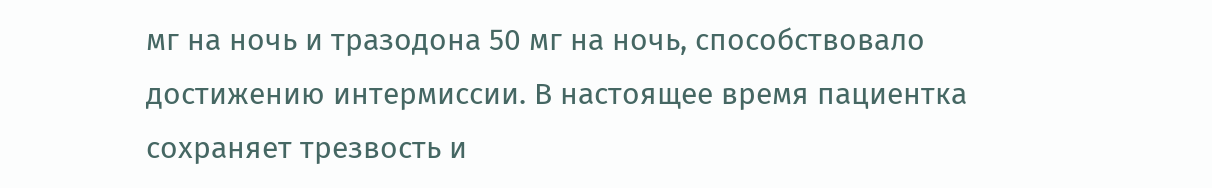мг на ночь и тразодона 50 мг на ночь, способствовало достижению интермиссии. В настоящее время пациентка сохраняет трезвость и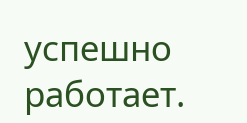успешно работает.